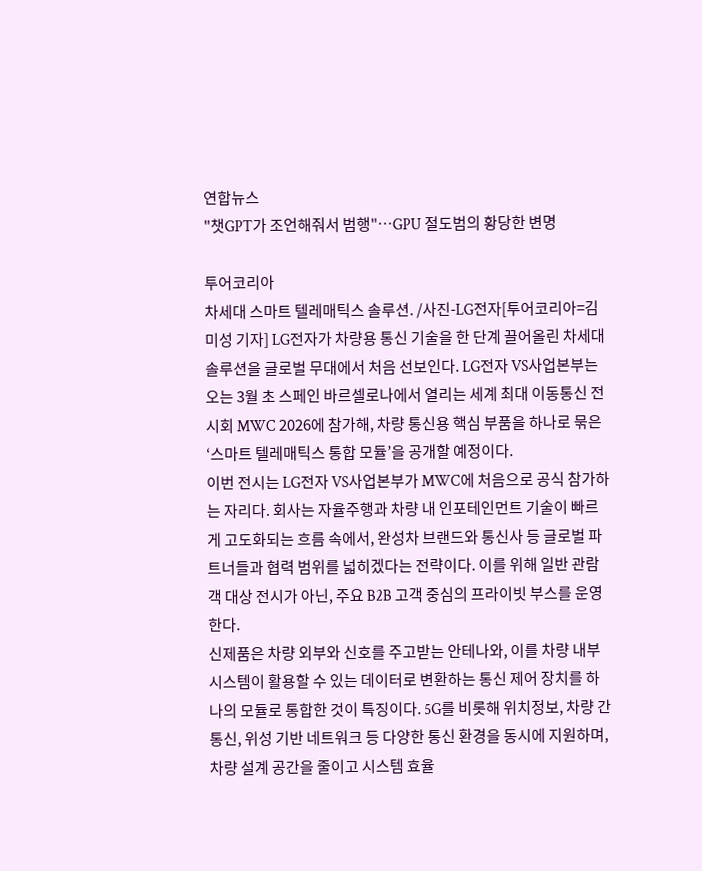연합뉴스
"챗GPT가 조언해줘서 범행"…GPU 절도범의 황당한 변명

투어코리아
차세대 스마트 텔레매틱스 솔루션. /사진-LG전자[투어코리아=김미성 기자] LG전자가 차량용 통신 기술을 한 단계 끌어올린 차세대 솔루션을 글로벌 무대에서 처음 선보인다. LG전자 VS사업본부는 오는 3월 초 스페인 바르셀로나에서 열리는 세계 최대 이동통신 전시회 MWC 2026에 참가해, 차량 통신용 핵심 부품을 하나로 묶은 ‘스마트 텔레매틱스 통합 모듈’을 공개할 예정이다.
이번 전시는 LG전자 VS사업본부가 MWC에 처음으로 공식 참가하는 자리다. 회사는 자율주행과 차량 내 인포테인먼트 기술이 빠르게 고도화되는 흐름 속에서, 완성차 브랜드와 통신사 등 글로벌 파트너들과 협력 범위를 넓히겠다는 전략이다. 이를 위해 일반 관람객 대상 전시가 아닌, 주요 B2B 고객 중심의 프라이빗 부스를 운영한다.
신제품은 차량 외부와 신호를 주고받는 안테나와, 이를 차량 내부 시스템이 활용할 수 있는 데이터로 변환하는 통신 제어 장치를 하나의 모듈로 통합한 것이 특징이다. 5G를 비롯해 위치정보, 차량 간 통신, 위성 기반 네트워크 등 다양한 통신 환경을 동시에 지원하며, 차량 설계 공간을 줄이고 시스템 효율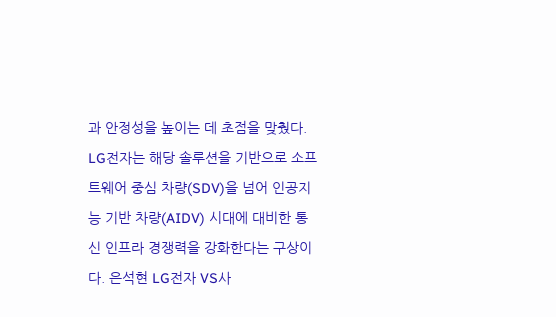과 안정성을 높이는 데 초점을 맞췄다.
LG전자는 해당 솔루션을 기반으로 소프트웨어 중심 차량(SDV)을 넘어 인공지능 기반 차량(AIDV) 시대에 대비한 통신 인프라 경쟁력을 강화한다는 구상이다. 은석현 LG전자 VS사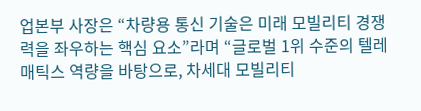업본부 사장은 “차량용 통신 기술은 미래 모빌리티 경쟁력을 좌우하는 핵심 요소”라며 “글로벌 1위 수준의 텔레매틱스 역량을 바탕으로, 차세대 모빌리티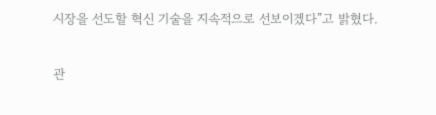시장을 선도할 혁신 기술을 지속적으로 선보이겠다”고 밝혔다.

관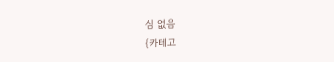심 없음
{카테고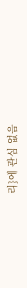리}에 관심 없음